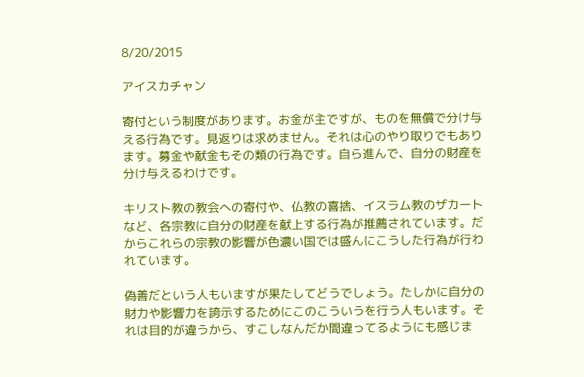8/20/2015

アイスカチャン

寄付という制度があります。お金が主ですが、ものを無償で分け与える行為です。見返りは求めません。それは心のやり取りでもあります。募金や献金もその類の行為です。自ら進んで、自分の財産を分け与えるわけです。

キリスト教の教会への寄付や、仏教の喜捨、イスラム教のザカートなど、各宗教に自分の財産を献上する行為が推薦されています。だからこれらの宗教の影響が色濃い国では盛んにこうした行為が行われています。

偽善だという人もいますが果たしてどうでしょう。たしかに自分の財力や影響力を誇示するためにこのこういうを行う人もいます。それは目的が違うから、すこしなんだか間違ってるようにも感じま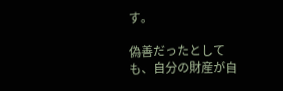す。

偽善だったとしても、自分の財産が自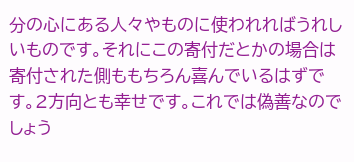分の心にある人々やものに使われればうれしいものです。それにこの寄付だとかの場合は寄付された側ももちろん喜んでいるはずです。2方向とも幸せです。これでは偽善なのでしょう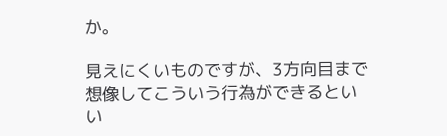か。

見えにくいものですが、3方向目まで想像してこういう行為ができるといい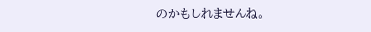のかもしれませんね。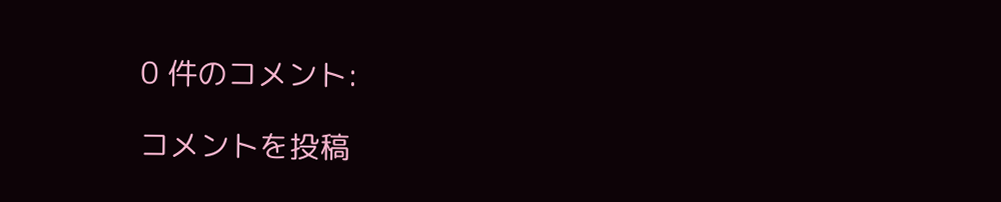0 件のコメント:

コメントを投稿